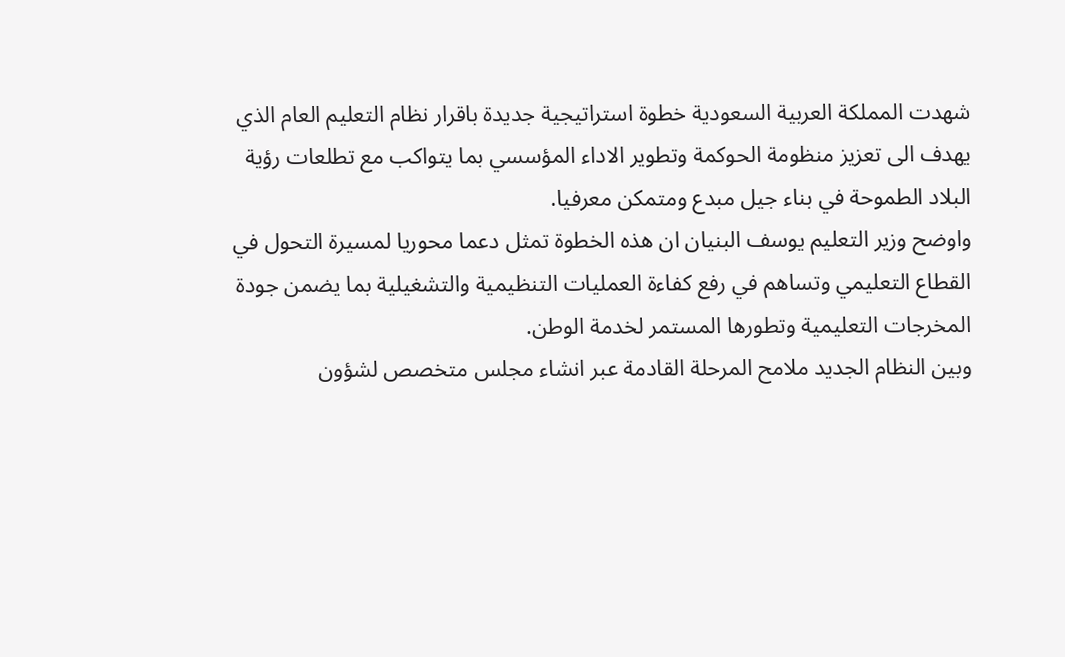شهدت المملكة العربية السعودية خطوة استراتيجية جديدة باقرار نظام التعليم العام الذي يهدف الى تعزيز منظومة الحوكمة وتطوير الاداء المؤسسي بما يتواكب مع تطلعات رؤية البلاد الطموحة في بناء جيل مبدع ومتمكن معرفيا.
واوضح وزير التعليم يوسف البنيان ان هذه الخطوة تمثل دعما محوريا لمسيرة التحول في القطاع التعليمي وتساهم في رفع كفاءة العمليات التنظيمية والتشغيلية بما يضمن جودة المخرجات التعليمية وتطورها المستمر لخدمة الوطن.
وبين النظام الجديد ملامح المرحلة القادمة عبر انشاء مجلس متخصص لشؤون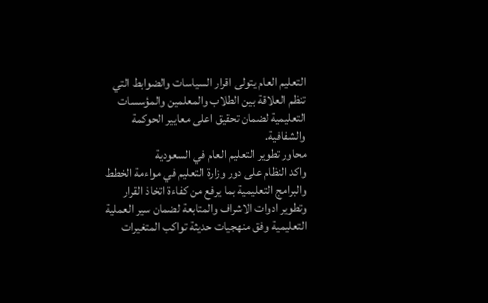التعليم العام يتولى اقرار السياسات والضوابط التي تنظم العلاقة بين الطلاب والمعلمين والمؤسسات التعليمية لضمان تحقيق اعلى معايير الحوكمة والشفافية.
محاور تطوير التعليم العام في السعودية
واكد النظام على دور وزارة التعليم في مواءمة الخطط والبرامج التعليمية بما يرفع من كفاءة اتخاذ القرار وتطوير ادوات الاشراف والمتابعة لضمان سير العملية التعليمية وفق منهجيات حديثة تواكب المتغيرات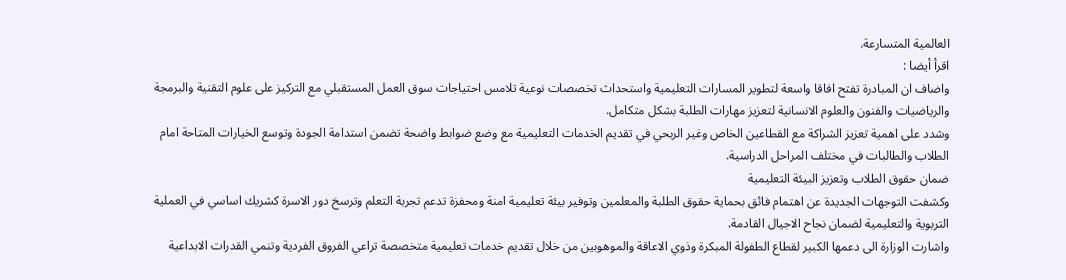العالمية المتسارعة.
اقرأ أيضا :
واضاف ان المبادرة تفتح افاقا واسعة لتطوير المسارات التعليمية واستحداث تخصصات نوعية تلامس احتياجات سوق العمل المستقبلي مع التركيز على علوم التقنية والبرمجة والرياضيات والفنون والعلوم الانسانية لتعزيز مهارات الطلبة بشكل متكامل.
وشدد على اهمية تعزيز الشراكة مع القطاعين الخاص وغير الربحي في تقديم الخدمات التعليمية مع وضع ضوابط واضحة تضمن استدامة الجودة وتوسع الخيارات المتاحة امام الطلاب والطالبات في مختلف المراحل الدراسية.
ضمان حقوق الطلاب وتعزيز البيئة التعليمية
وكشفت التوجهات الجديدة عن اهتمام فائق بحماية حقوق الطلبة والمعلمين وتوفير بيئة تعليمية امنة ومحفزة تدعم تجربة التعلم وترسخ دور الاسرة كشريك اساسي في العملية التربوية والتعليمية لضمان نجاح الاجيال القادمة.
واشارت الوزارة الى دعمها الكبير لقطاع الطفولة المبكرة وذوي الاعاقة والموهوبين من خلال تقديم خدمات تعليمية متخصصة تراعي الفروق الفردية وتنمي القدرات الابداعية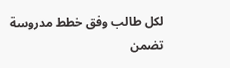لكل طالب وفق خطط مدروسة تضمن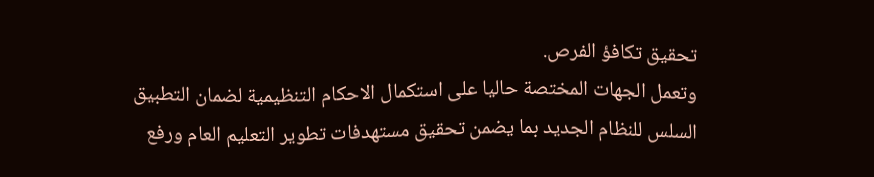تحقيق تكافؤ الفرص.
وتعمل الجهات المختصة حاليا على استكمال الاحكام التنظيمية لضمان التطبيق السلس للنظام الجديد بما يضمن تحقيق مستهدفات تطوير التعليم العام ورفع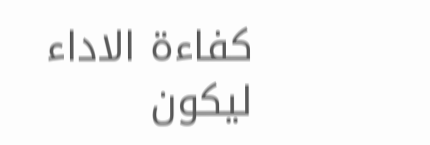كفاءة الاداء ليكون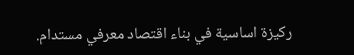ركيزة اساسية في بناء اقتصاد معرفي مستدام.